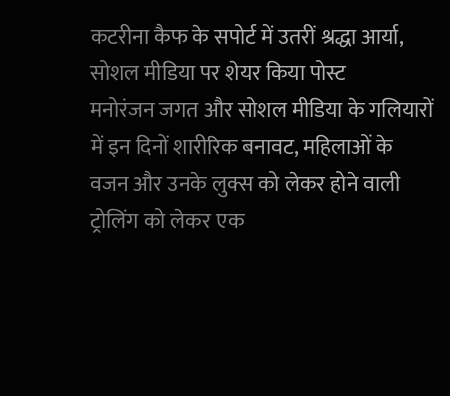कटरीना कैफ के सपोर्ट में उतरीं श्रद्धा आर्या, सोशल मीडिया पर शेयर किया पोस्ट
मनोरंजन जगत और सोशल मीडिया के गलियारों में इन दिनों शारीरिक बनावट, महिलाओं के वजन और उनके लुक्स को लेकर होने वाली ट्रोलिंग को लेकर एक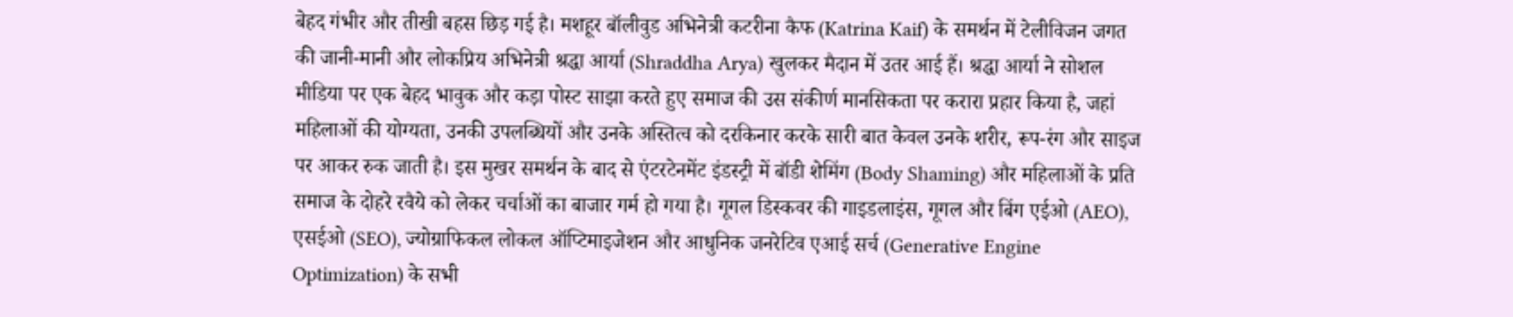बेहद गंभीर और तीखी बहस छिड़ गई है। मशहूर बॉलीवुड अभिनेत्री कटरीना कैफ (Katrina Kaif) के समर्थन में टेलीविजन जगत की जानी-मानी और लोकप्रिय अभिनेत्री श्रद्धा आर्या (Shraddha Arya) खुलकर मैदान में उतर आई हैं। श्रद्धा आर्या ने सोशल मीडिया पर एक बेहद भावुक और कड़ा पोस्ट साझा करते हुए समाज की उस संकीर्ण मानसिकता पर करारा प्रहार किया है, जहां महिलाओं की योग्यता, उनकी उपलब्धियों और उनके अस्तित्व को दरकिनार करके सारी बात केवल उनके शरीर, रूप-रंग और साइज पर आकर रुक जाती है। इस मुखर समर्थन के बाद से एंटरटेनमेंट इंडस्ट्री में बॉडी शेमिंग (Body Shaming) और महिलाओं के प्रति समाज के दोहरे रवैये को लेकर चर्चाओं का बाजार गर्म हो गया है। गूगल डिस्कवर की गाइडलाइंस, गूगल और बिंग एईओ (AEO), एसईओ (SEO), ज्योग्राफिकल लोकल ऑप्टिमाइजेशन और आधुनिक जनरेटिव एआई सर्च (Generative Engine Optimization) के सभी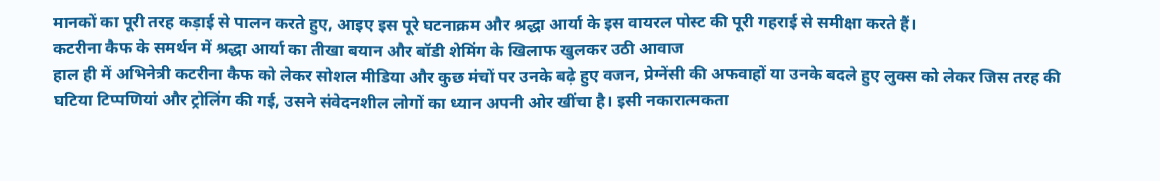मानकों का पूरी तरह कड़ाई से पालन करते हुए, आइए इस पूरे घटनाक्रम और श्रद्धा आर्या के इस वायरल पोस्ट की पूरी गहराई से समीक्षा करते हैं।
कटरीना कैफ के समर्थन में श्रद्धा आर्या का तीखा बयान और बॉडी शेमिंग के खिलाफ खुलकर उठी आवाज
हाल ही में अभिनेत्री कटरीना कैफ को लेकर सोशल मीडिया और कुछ मंचों पर उनके बढ़े हुए वजन, प्रेग्नेंसी की अफवाहों या उनके बदले हुए लुक्स को लेकर जिस तरह की घटिया टिप्पणियां और ट्रोलिंग की गई, उसने संवेदनशील लोगों का ध्यान अपनी ओर खींचा है। इसी नकारात्मकता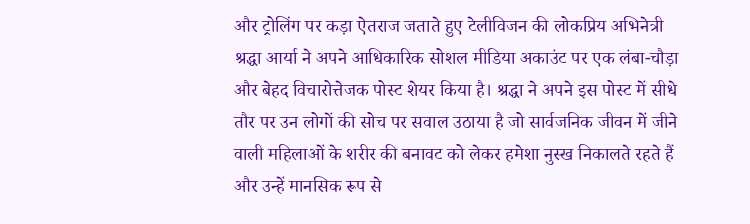और ट्रोलिंग पर कड़ा ऐतराज जताते हुए टेलीविजन की लोकप्रिय अभिनेत्री श्रद्धा आर्या ने अपने आधिकारिक सोशल मीडिया अकाउंट पर एक लंबा-चौड़ा और बेहद विचारोत्तेजक पोस्ट शेयर किया है। श्रद्धा ने अपने इस पोस्ट में सीधे तौर पर उन लोगों की सोच पर सवाल उठाया है जो सार्वजनिक जीवन में जीने वाली महिलाओं के शरीर की बनावट को लेकर हमेशा नुस्ख निकालते रहते हैं और उन्हें मानसिक रूप से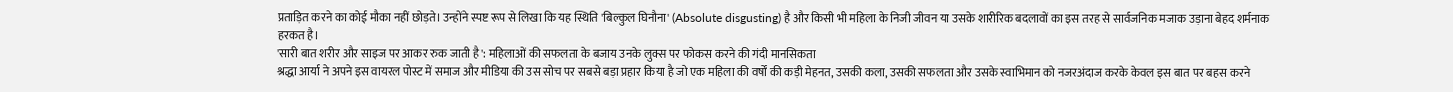प्रताड़ित करने का कोई मौका नहीं छोड़ते। उन्होंने स्पष्ट रूप से लिखा कि यह स्थिति 'बिल्कुल घिनौना' (Absolute disgusting) है और किसी भी महिला के निजी जीवन या उसके शारीरिक बदलावों का इस तरह से सार्वजनिक मजाक उड़ाना बेहद शर्मनाक हरकत है।
'सारी बात शरीर और साइज पर आकर रुक जाती है': महिलाओं की सफलता के बजाय उनके लुक्स पर फोकस करने की गंदी मानसिकता
श्रद्धा आर्या ने अपने इस वायरल पोस्ट में समाज और मीडिया की उस सोच पर सबसे बड़ा प्रहार किया है जो एक महिला की वर्षों की कड़ी मेहनत, उसकी कला, उसकी सफलता और उसके स्वाभिमान को नजरअंदाज करके केवल इस बात पर बहस करने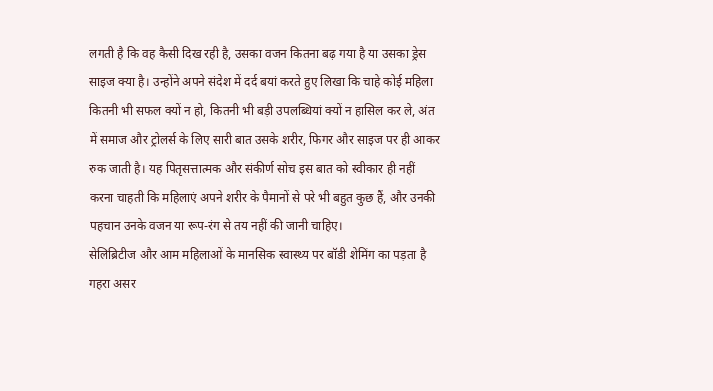लगती है कि वह कैसी दिख रही है, उसका वजन कितना बढ़ गया है या उसका ड्रेस साइज क्या है। उन्होंने अपने संदेश में दर्द बयां करते हुए लिखा कि चाहे कोई महिला कितनी भी सफल क्यों न हो, कितनी भी बड़ी उपलब्धियां क्यों न हासिल कर ले, अंत में समाज और ट्रोलर्स के लिए सारी बात उसके शरीर, फिगर और साइज पर ही आकर रुक जाती है। यह पितृसत्तात्मक और संकीर्ण सोच इस बात को स्वीकार ही नहीं करना चाहती कि महिलाएं अपने शरीर के पैमानों से परे भी बहुत कुछ हैं, और उनकी पहचान उनके वजन या रूप-रंग से तय नहीं की जानी चाहिए।
सेलिब्रिटीज और आम महिलाओं के मानसिक स्वास्थ्य पर बॉडी शेमिंग का पड़ता है गहरा असर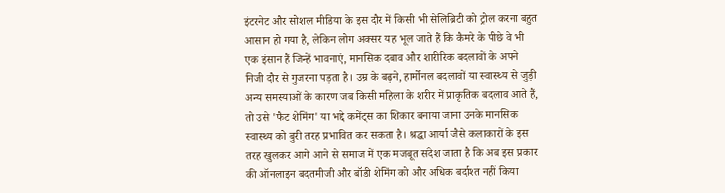इंटरनेट और सोशल मीडिया के इस दौर में किसी भी सेलिब्रिटी को ट्रोल करना बहुत आसान हो गया है, लेकिन लोग अक्सर यह भूल जाते हैं कि कैमरे के पीछे वे भी एक इंसान हैं जिन्हें भावनाएं, मानसिक दबाव और शारीरिक बदलावों के अपने निजी दौर से गुजरना पड़ता है। उम्र के बढ़ने, हार्मोनल बदलावों या स्वास्थ्य से जुड़ी अन्य समस्याओं के कारण जब किसी महिला के शरीर में प्राकृतिक बदलाव आते हैं, तो उसे 'फैट शेमिंग' या भद्दे कमेंट्स का शिकार बनाया जाना उनके मानसिक स्वास्थ्य को बुरी तरह प्रभावित कर सकता है। श्रद्धा आर्या जैसे कलाकारों के इस तरह खुलकर आगे आने से समाज में एक मजबूत संदेश जाता है कि अब इस प्रकार की ऑनलाइन बदतमीजी और बॉडी शेमिंग को और अधिक बर्दाश्त नहीं किया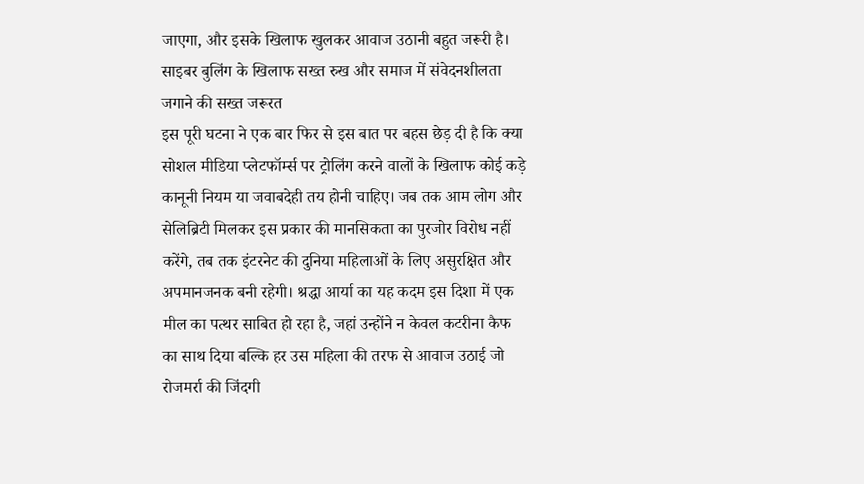जाएगा, और इसके खिलाफ खुलकर आवाज उठानी बहुत जरूरी है।
साइबर बुलिंग के खिलाफ सख्त रुख और समाज में संवेदनशीलता जगाने की सख्त जरूरत
इस पूरी घटना ने एक बार फिर से इस बात पर बहस छेड़ दी है कि क्या सोशल मीडिया प्लेटफॉर्म्स पर ट्रोलिंग करने वालों के खिलाफ कोई कड़े कानूनी नियम या जवाबदेही तय होनी चाहिए। जब तक आम लोग और सेलिब्रिटी मिलकर इस प्रकार की मानसिकता का पुरजोर विरोध नहीं करेंगे, तब तक इंटरनेट की दुनिया महिलाओं के लिए असुरक्षित और अपमानजनक बनी रहेगी। श्रद्धा आर्या का यह कदम इस दिशा में एक मील का पत्थर साबित हो रहा है, जहां उन्होंने न केवल कटरीना कैफ का साथ दिया बल्कि हर उस महिला की तरफ से आवाज उठाई जो रोजमर्रा की जिंदगी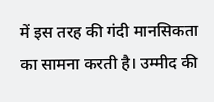में इस तरह की गंदी मानसिकता का सामना करती है। उम्मीद की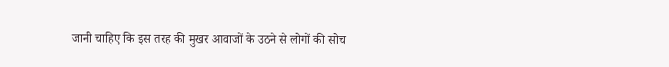जानी चाहिए कि इस तरह की मुखर आवाजों के उठने से लोगों की सोच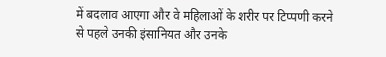में बदलाव आएगा और वे महिलाओं के शरीर पर टिप्पणी करने से पहले उनकी इंसानियत और उनके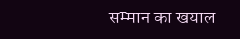सम्मान का खयाल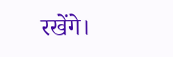रखेंगे।